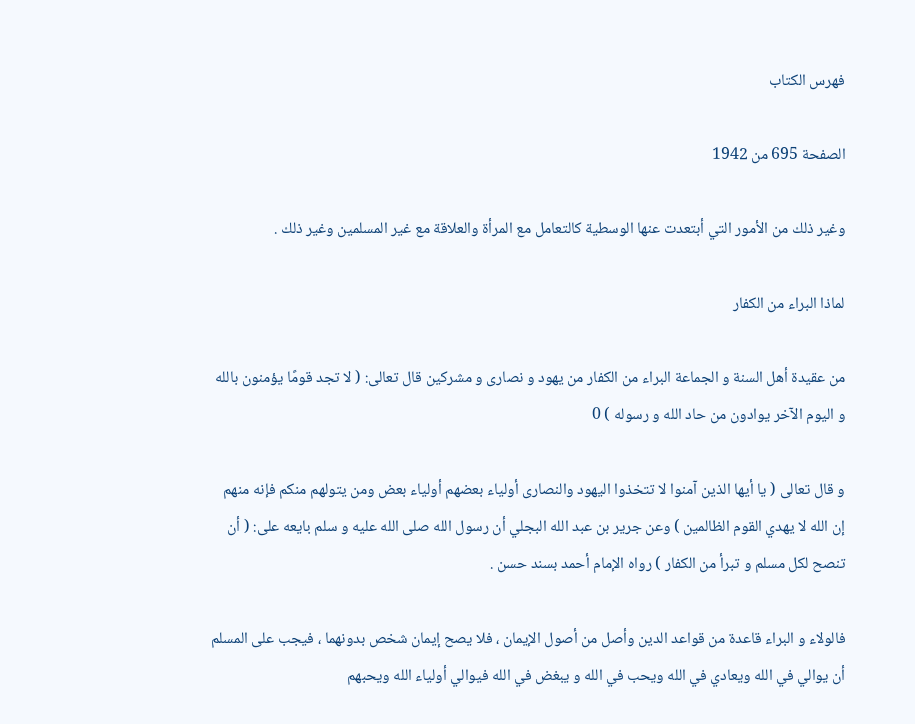فهرس الكتاب

الصفحة 695 من 1942

وغير ذلك من الأمور التي أبتعدت عنها الوسطية كالتعامل مع المرأة والعلاقة مع غير المسلمين وغير ذلك .

لماذا البراء من الكفار

من عقيدة أهل السنة و الجماعة البراء من الكفار من يهود و نصارى و مشركين قال تعالى: ( لا تجد قومًا يؤمنون بالله و اليوم الآخر يوادون من حاد الله و رسوله ) 0

و قال تعالى ( يا أيها الذين آمنوا لا تتخذوا اليهود والنصارى أولياء بعضهم أولياء بعض ومن يتولهم منكم فإنه منهم إن الله لا يهدي القوم الظالمين ) وعن جرير بن عبد الله البجلي أن رسول الله صلى الله عليه و سلم بايعه على: ( أن تنصح لكل مسلم و تبرأ من الكفار ) رواه الإمام أحمد بسند حسن .

فالولاء و البراء قاعدة من قواعد الدين وأصل من أصول الإيمان ، فلا يصح إيمان شخص بدونهما ، فيجب على المسلم أن يوالي في الله ويعادي في الله ويحب في الله و يبغض في الله فيوالي أولياء الله ويحبهم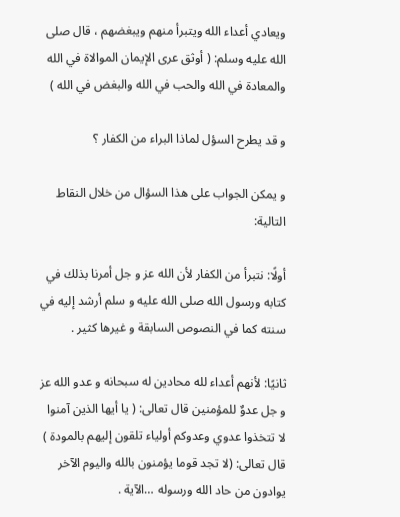ويعادي أعداء الله ويتبرأ منهم ويبغضهم ، قال صلى الله عليه وسلم: ( أوثق عرى الإيمان الموالاة في الله والمعادة في الله والحب في الله والبغض في الله )

و قد يطرح السؤل لماذا البراء من الكفار ؟

و يمكن الجواب على هذا السؤال من خلال النقاط التالية:

أولًا: نتبرأ من الكفار لأن الله عز و جل أمرنا بذلك في كتابه ورسول الله صلى الله عليه و سلم أرشد إليه في سنته كما في النصوص السابقة و غيرها كثير .

ثانيًا: لأنهم أعداء لله محادين له سبحانه و عدو الله عز و جل عدوٌ للمؤمنين قال تعالى: ( يا أيها الذين آمنوا لا تتخذوا عدوي وعدوكم أولياء تلقون إليهم بالمودة ) قال تعالى: (لا تجد قوما يؤمنون بالله واليوم الآخر يوادون من حاد الله ورسوله …الآية .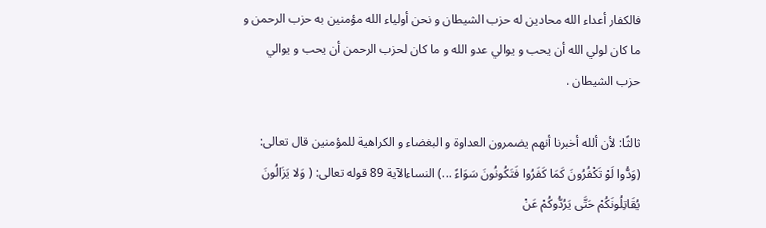فالكفار أعداء الله محادين له حزب الشيطان و نحن أولياء الله مؤمنين به حزب الرحمن و ما كان لولي الله أن يحب و يوالي عدو الله و ما كان لحزب الرحمن أن يحب و يوالي حزب الشيطان .

ثالثًا: لأن ألله أخبرنا أنهم يضمرون العداوة و البغضاء و الكراهية للمؤمنين قال تعالى: (وَدُّوا لَوْ تَكْفُرُونَ كَمَا كَفَرُوا فَتَكُونُونَ سَوَاءً ...) النساءالآية 89 قوله تعالى: ( وَلا يَزَالُونَ يُقَاتِلُونَكُمْ حَتَّى يَرُدُّوكُمْ عَنْ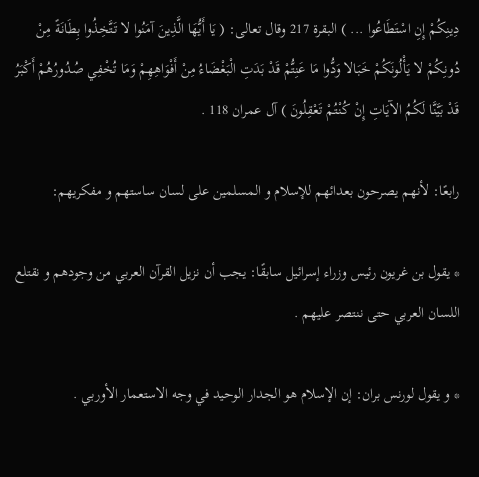دِينِكُمْ إِنِ اسْتَطَاعُوا ... ) البقرة 217 وقال تعالى: ( يَا أَيُّهَا الَّذِينَ آمَنُوا لا تَتَّخِذُوا بِطَانَةً مِنْ دُونِكُمْ لا يَأْلُونَكُمْ خَبَالا وَدُّوا مَا عَنِتُّمْ قَدْ بَدَتِ الْبَغْضَاءُ مِنْ أَفْوَاهِهِمْ وَمَا تُخْفِي صُدُورُهُمْ أَكْبَرُ قَدْ بَيَّنَّا لَكُمُ الآيَاتِ إِنْ كُنْتُمْ تَعْقِلُونَ ) آل عمران 118 .

رابعًا: لأنهم يصرحون بعدائهم للإسلام و المسلمين على لسان ساستهم و مفكريهم:

* يقول بن غريون رئيس وزراء إسرائيل سابقًا: يجب أن نزيل القرآن العربي من وجودهم و نقتلع اللسان العربي حتى ننتصر عليهم .

* و يقول لورنس بران: إن الإسلام هو الجدار الوحيد في وجه الاستعمار الأوربي .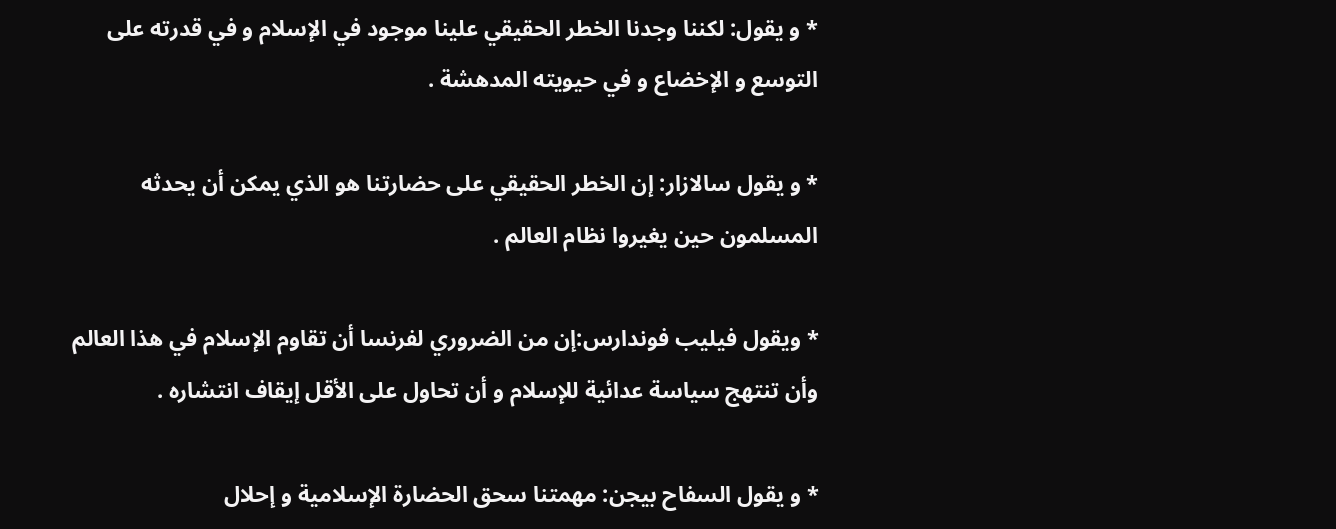* و يقول: لكننا وجدنا الخطر الحقيقي علينا موجود في الإسلام و في قدرته على التوسع و الإخضاع و في حيويته المدهشة .

* و يقول سالازار: إن الخطر الحقيقي على حضارتنا هو الذي يمكن أن يحدثه المسلمون حين يغيروا نظام العالم .

* ويقول فيليب فوندارس:إن من الضروري لفرنسا أن تقاوم الإسلام في هذا العالم وأن تنتهج سياسة عدائية للإسلام و أن تحاول على الأقل إيقاف انتشاره .

* و يقول السفاح بيجن: مهمتنا سحق الحضارة الإسلامية و إحلال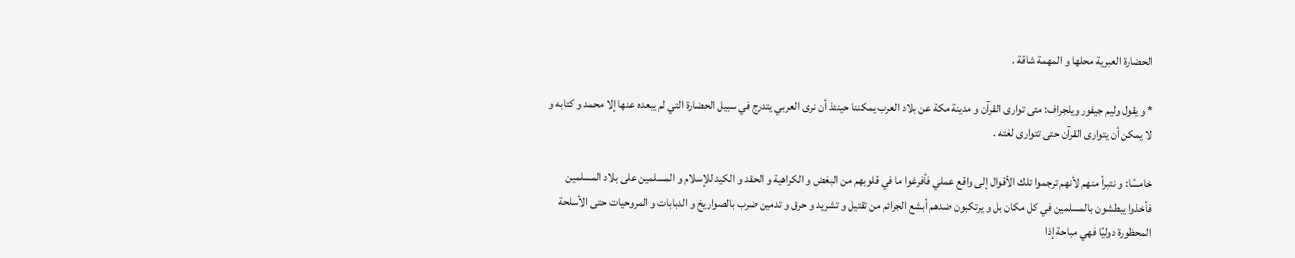الحضارة العبرية محلها و المهمة شاقة .

* و يقول وليم جيفور ويلجراف: متى توارى القرآن و مدينة مكة عن بلاد العرب يمكننا حينئذ أن نرى العربي يتدرج في سبيل الحضارة التي لم يبعده عنها إلا محمد و كتابه و لا يمكن أن يتوارى القرآن حتى تتوارى لغته .

خامسًا: و نتبرأ منهم لأنهم ترجموا تلك الأقوال إلى واقع عملي فأفرغوا ما في قلوبهم من البغض و الكراهية و الحقد و الكيد للإسلام و المسلمين على بلاد المسلمين فأخذوا يبطشون بالمسلمين في كل مكان بل و يرتكبون ضدهم أبشع الجرائم من تقتيل و تشريد و حرق و تدمين ضرب بالصواريخ و الدبابات و المروحيات حتى الأسلحة المحظورة دوليًا فهي مباحة إذا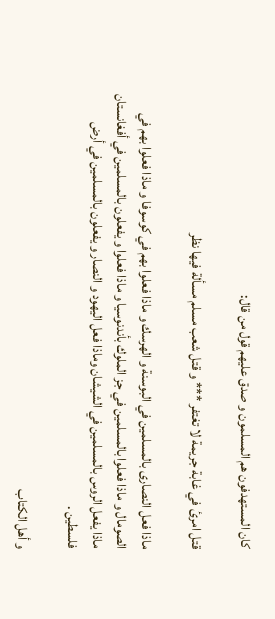كان المستهدفون هم المسلمون و صدق عليهم قول من قال:

قتل امرئ في غابة جريمة لا تغتفر *** و قتل شعب مسلم مسألة فيها نظر

ماذا فعل النصارى بالمسلمين في البوسنة و الهرسك و ماذا فعلوا بهم في كوسوفا و ماذا فعلوا بهم في الصومال و ماذا فعلوا بالمسلمين في جز الملوك بأندنوسيا و ماذا فعلوا و يفعلون بالمسلمين في أفغانستان ماذا يفعل الروس بالمسلمين في الشيشان وماذا فعل اليهود و النصار و يفعلون بالمسلمين في أرض فلسطين .

و أهل الكتاب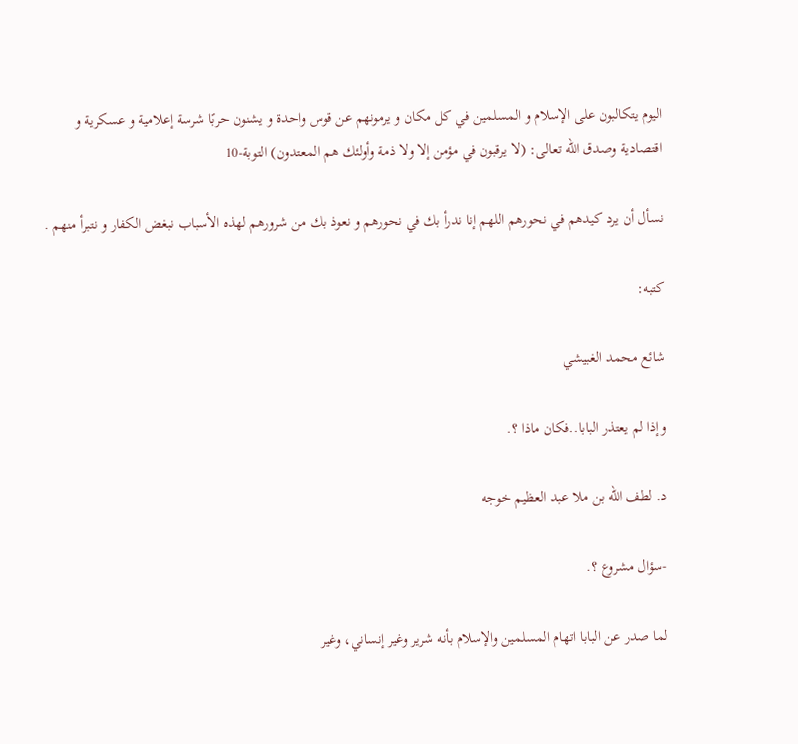اليوم يتكالبون على الإسلام و المسلمين في كل مكان و يرمونهم عن قوس واحدة و يشنون حربًا شرسة إعلامية و عسكرية و اقتصادية وصدق الله تعالى: (لا يرقبون في مؤمن إلا ولا ذمة وأولئك هم المعتدون) التوبة-10

نسأل أن يرد كيدهم في نحورهم اللهم إنا ندرأ بك في نحورهم و نعوذ بك من شرورهم لهذه الأسباب نبغض الكفار و نتبرأ منهم .

كتبه:

شائع محمد الغبيشي

وإذا لم يعتذر البابا..فكان ماذا ؟.

د. لطف الله بن ملا عبد العظيم خوجه

-سؤال مشروع ؟.

لما صدر عن البابا اتهام المسلمين والإسلام بأنه شرير وغير إنساني، وغير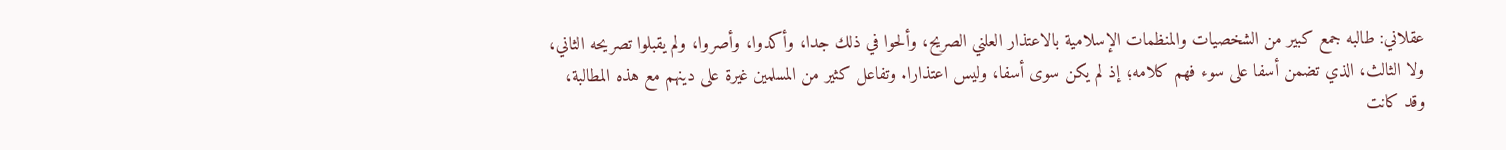عقلاني: طالبه جمع كبير من الشخصيات والمنظمات الإسلامية بالاعتذار العلني الصريح، وألحوا في ذلك جدا، وأكدوا، وأصروا، ولم يقبلوا تصريحه الثاني، ولا الثالث، الذي تضمن أسفا على سوء فهم كلامه؛ إذ لم يكن سوى أسفا، وليس اعتذارا. وتفاعل كثير من المسلمين غيرة على دينهم مع هذه المطالبة، وقد كانت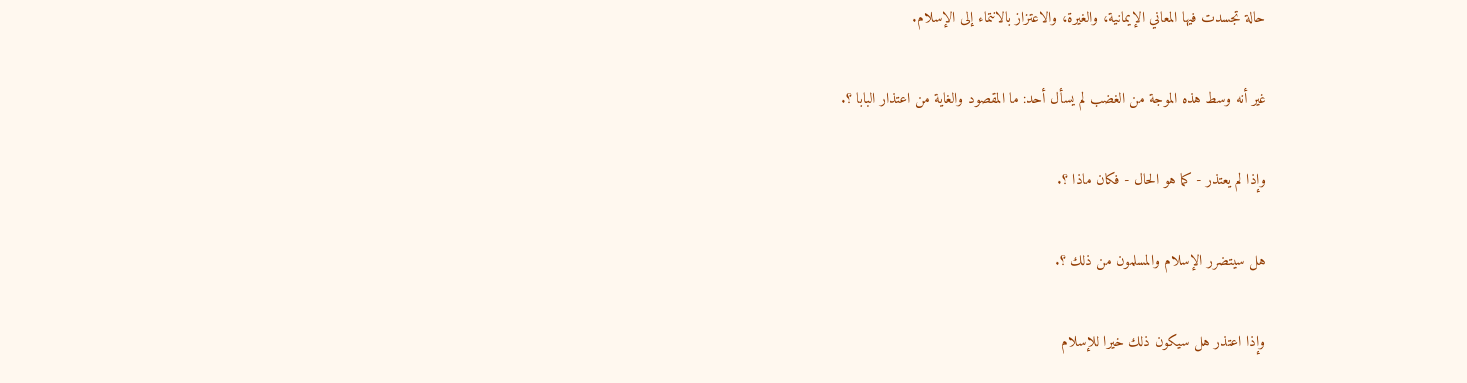حالة تجسدت فيها المعاني الإيمانية، والغيرة، والاعتزاز بالانتماء إلى الإسلام.

غير أنه وسط هذه الموجة من الغضب لم يسأل أحد: ما المقصود والغاية من اعتذار البابا ؟.

وإذا لم يعتذر - كما هو الحال - فكان ماذا ؟.

هل سيتضرر الإسلام والمسلمون من ذلك ؟.

وإذا اعتذر هل سيكون ذلك خيرا للإسلام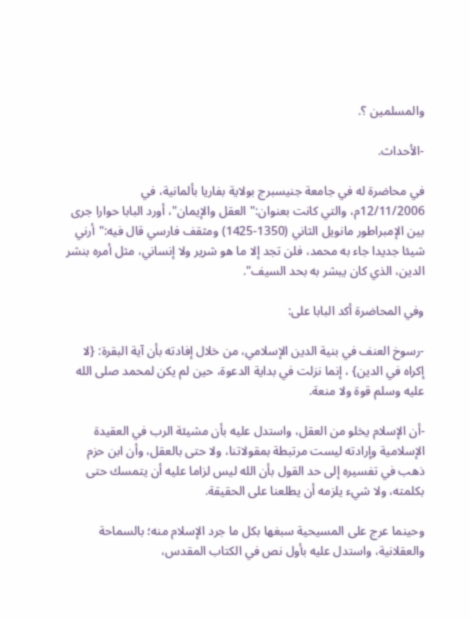والمسلمين ؟.

-الأحداث.

في محاضرة له في جامعة جنيسبرج بولاية بفاريا بألمانية، في 12/11/2006م، والتي كانت بعنوان:"العقل والإيمان"، أورد البابا حوارا جرى بين الإمبراطور مانويل الثاني (1350-1425) ومثقف فارسي قال فيه:"أرني شيئا جديدا جاء به محمد، فلن تجد إلا ما هو شرير ولا إنساني، مثل أمره بنشر الدين، الذي كان يبشر به بحد السيف".

وفي المحاضرة أكد البابا على:

-رسوخ العنف في بنية الدين الإسلامي، من خلال إفادته بأن آية البقرة: {لا إكراه في الدين} ، إنما نزلت في بداية الدعوة، حين لم يكن لمحمد صلى الله عليه وسلم قوة ولا منعة.

-أن الإسلام يخلو من العقل، واستدل عليه بأن مشيئة الرب في العقيدة الإسلامية وإرادته ليست مرتبطة بمقولاتنا، ولا حتى بالعقل، وأن ابن حزم ذهب في تفسيره إلى حد القول بأن الله ليس لزاما عليه أن يتمسك حتى بكلمته، ولا شيء يلزمه أن يطلعنا على الحقيقة.

وحينما عرج على المسيحية سبغها بكل ما جرد الإسلام منه؛ بالسماحة والعقلانية، واستدل عليه بأول نص في الكتاب المقدس،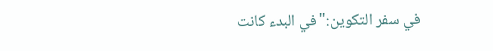في سفر التكوين:"في البدء كانت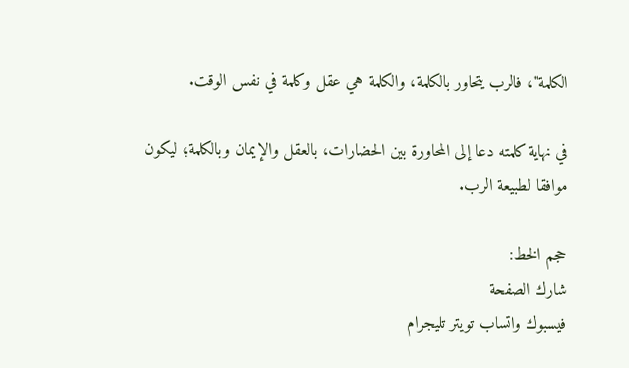الكلمة"، فالرب يتحاور بالكلمة، والكلمة هي عقل وكلمة في نفس الوقت.

في نهاية كلمته دعا إلى المحاورة بين الحضارات، بالعقل والإيمان وبالكلمة؛ ليكون موافقا لطبيعة الرب.

حجم الخط:
شارك الصفحة
فيسبوك واتساب تويتر تليجرام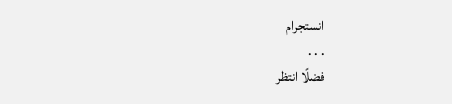انستجرام
. . .
فضلًا انتظر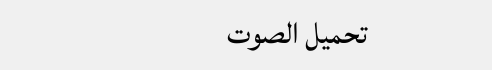تحميل الصوت